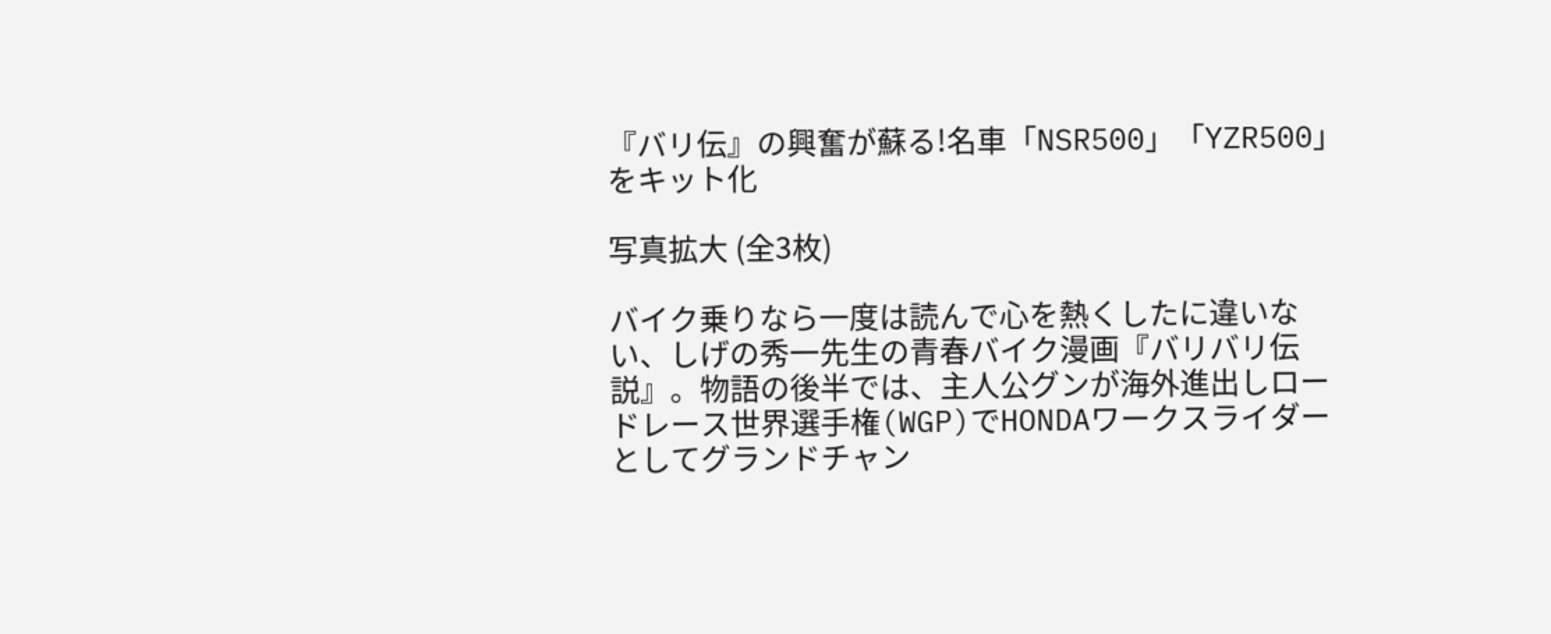『バリ伝』の興奮が蘇る!名車「NSR500」「YZR500」をキット化

写真拡大 (全3枚)

バイク乗りなら一度は読んで心を熱くしたに違いない、しげの秀一先生の青春バイク漫画『バリバリ伝説』。物語の後半では、主人公グンが海外進出しロードレース世界選手権(WGP)でHONDAワークスライダーとしてグランドチャン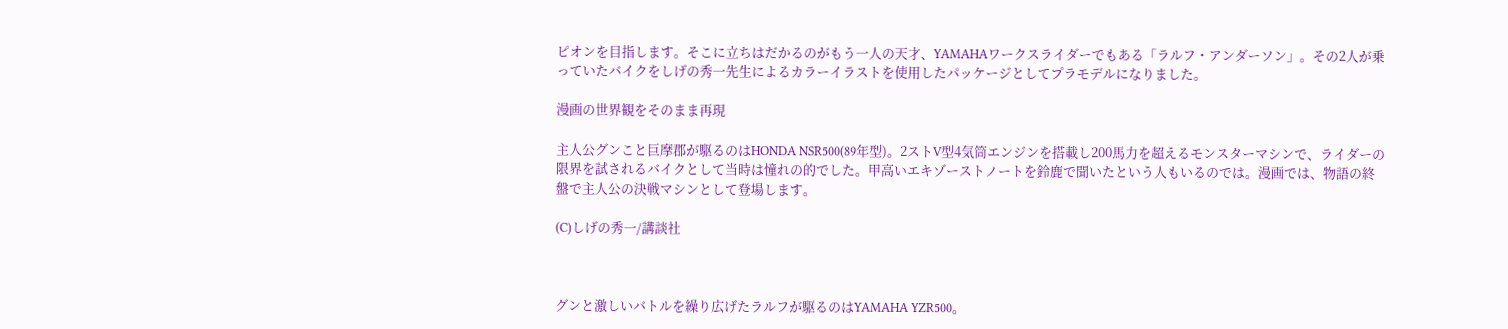ピオンを目指します。そこに立ちはだかるのがもう一人の天才、YAMAHAワークスライダーでもある「ラルフ・アンダーソン」。その2人が乗っていたバイクをしげの秀一先生によるカラーイラストを使用したパッケージとしてプラモデルになりました。

漫画の世界観をそのまま再現

主人公グンこと巨摩郡が駆るのはHONDA NSR500(89年型)。2ストV型4気筒エンジンを搭載し200馬力を超えるモンスターマシンで、ライダーの限界を試されるバイクとして当時は憧れの的でした。甲高いエキゾーストノートを鈴鹿で聞いたという人もいるのでは。漫画では、物語の終盤で主人公の決戦マシンとして登場します。

(C)しげの秀一/講談社



グンと激しいバトルを繰り広げたラルフが駆るのはYAMAHA YZR500。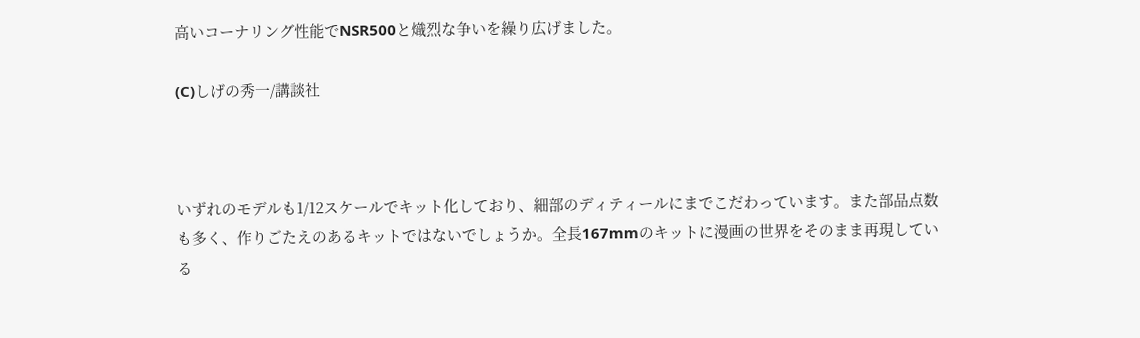高いコーナリング性能でNSR500と熾烈な争いを繰り広げました。

(C)しげの秀一/講談社



いずれのモデルも1/12スケールでキット化しており、細部のディティールにまでこだわっています。また部品点数も多く、作りごたえのあるキットではないでしょうか。全長167mmのキットに漫画の世界をそのまま再現している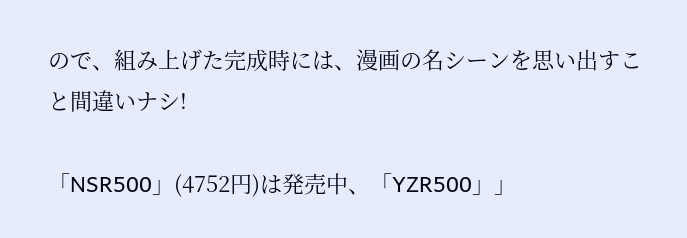ので、組み上げた完成時には、漫画の名シーンを思い出すこと間違いナシ!

「NSR500」(4752円)は発売中、「YZR500」」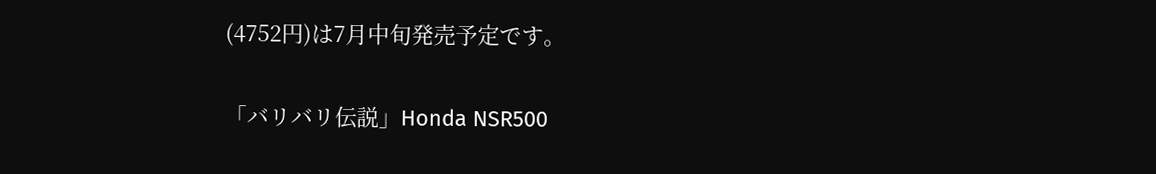(4752円)は7月中旬発売予定です。

「バリバリ伝説」Honda NSR500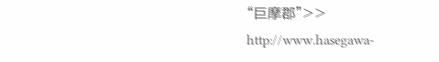“巨摩郡”>>
http://www.hasegawa-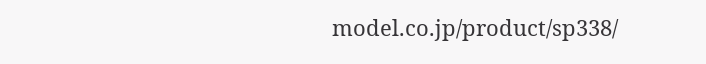model.co.jp/product/sp338/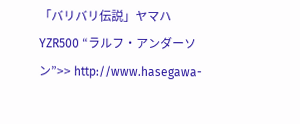「バリバリ伝説」ヤマハ YZR500 “ラルフ・アンダーソン”>> http://www.hasegawa-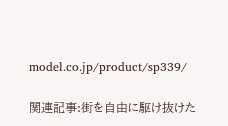model.co.jp/product/sp339/

関連記事:街を自由に駆け抜けた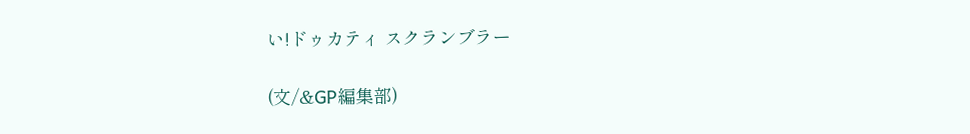い!ドゥカティ スクランブラー

(文/&GP編集部)